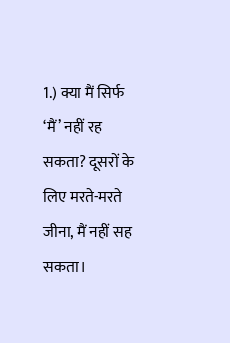1.) क्या मैं सिर्फ ‘मैं’ नहीं रह सकता? दूसरों के लिए मरते-मरते जीना, मैं नहीं सह सकता।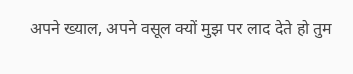अपने ख्याल, अपने वसूल क्यों मुझ पर लाद देते हो तुम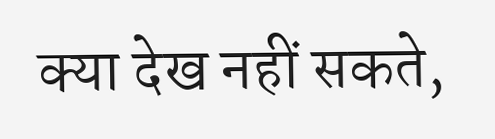क्या देख नहीं सकते,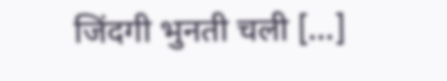जिंदगी भुनती चली […]